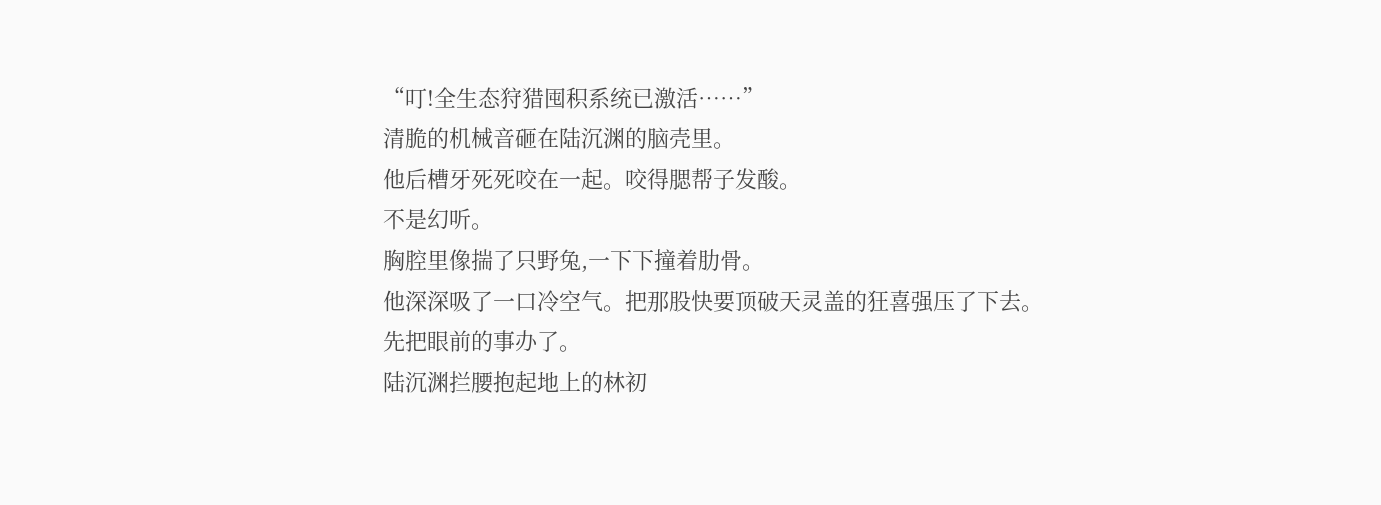“叮!全生态狩猎囤积系统已激活……”
清脆的机械音砸在陆沉渊的脑壳里。
他后槽牙死死咬在一起。咬得腮帮子发酸。
不是幻听。
胸腔里像揣了只野兔,一下下撞着肋骨。
他深深吸了一口冷空气。把那股快要顶破天灵盖的狂喜强压了下去。
先把眼前的事办了。
陆沉渊拦腰抱起地上的林初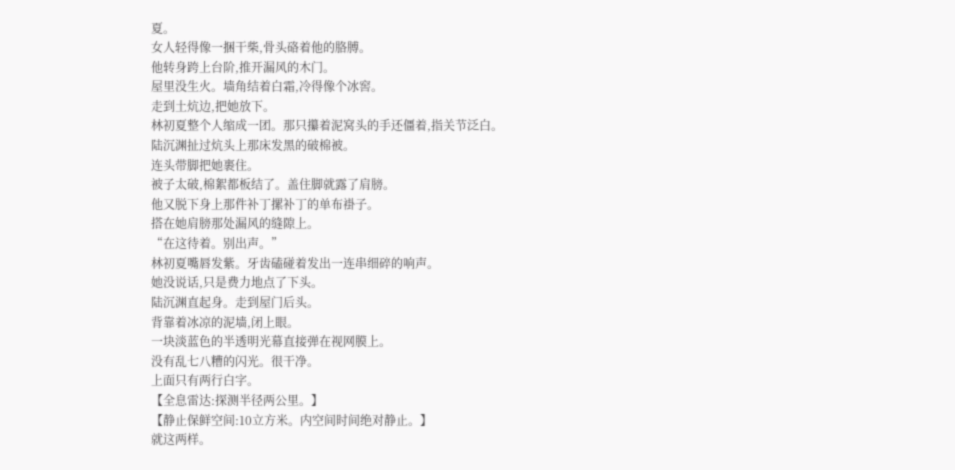夏。
女人轻得像一捆干柴,骨头硌着他的胳膊。
他转身跨上台阶,推开漏风的木门。
屋里没生火。墙角结着白霜,冷得像个冰窖。
走到土炕边,把她放下。
林初夏整个人缩成一团。那只攥着泥窝头的手还僵着,指关节泛白。
陆沉渊扯过炕头上那床发黑的破棉被。
连头带脚把她裹住。
被子太破,棉絮都板结了。盖住脚就露了肩膀。
他又脱下身上那件补丁摞补丁的单布褂子。
搭在她肩膀那处漏风的缝隙上。
“在这待着。别出声。”
林初夏嘴唇发紫。牙齿磕碰着发出一连串细碎的响声。
她没说话,只是费力地点了下头。
陆沉渊直起身。走到屋门后头。
背靠着冰凉的泥墙,闭上眼。
一块淡蓝色的半透明光幕直接弹在视网膜上。
没有乱七八糟的闪光。很干净。
上面只有两行白字。
【全息雷达:探测半径两公里。】
【静止保鲜空间:10立方米。内空间时间绝对静止。】
就这两样。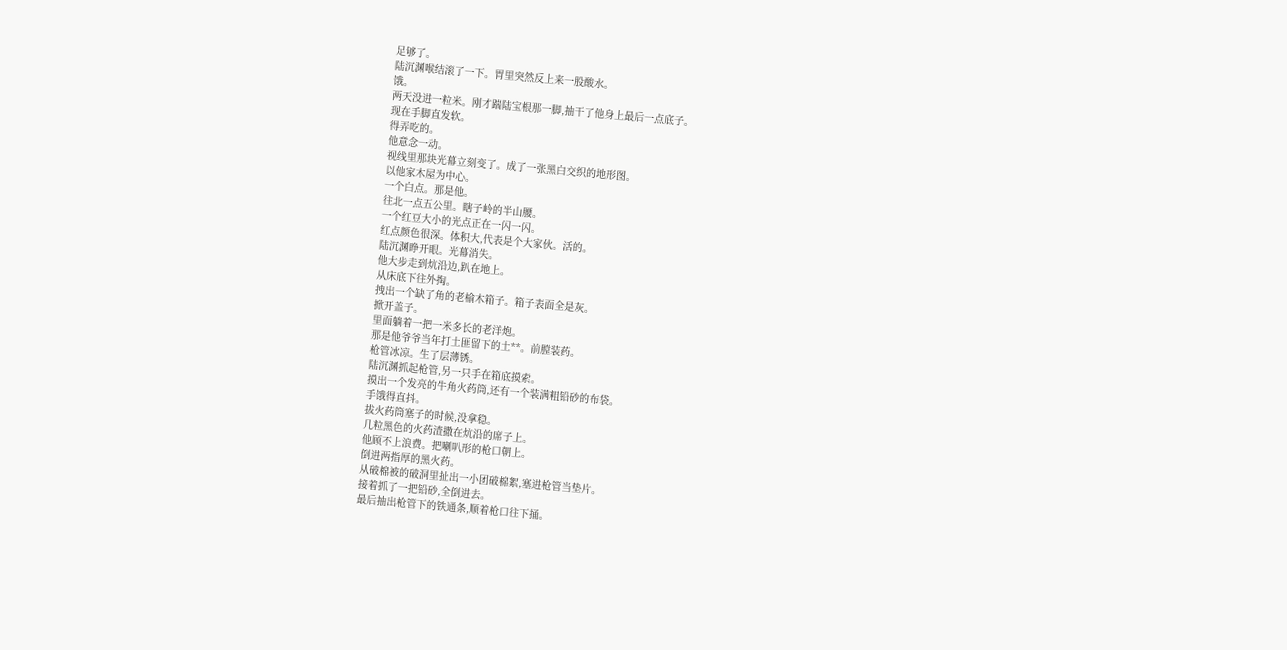足够了。
陆沉渊喉结滚了一下。胃里突然反上来一股酸水。
饿。
两天没进一粒米。刚才踹陆宝根那一脚,抽干了他身上最后一点底子。
现在手脚直发软。
得弄吃的。
他意念一动。
视线里那块光幕立刻变了。成了一张黑白交织的地形图。
以他家木屋为中心。
一个白点。那是他。
往北一点五公里。瞎子岭的半山腰。
一个红豆大小的光点正在一闪一闪。
红点颜色很深。体积大,代表是个大家伙。活的。
陆沉渊睁开眼。光幕消失。
他大步走到炕沿边,趴在地上。
从床底下往外掏。
拽出一个缺了角的老榆木箱子。箱子表面全是灰。
掀开盖子。
里面躺着一把一米多长的老洋炮。
那是他爷爷当年打土匪留下的土**。前膛装药。
枪管冰凉。生了层薄锈。
陆沉渊抓起枪管,另一只手在箱底摸索。
摸出一个发亮的牛角火药筒,还有一个装满粗铅砂的布袋。
手饿得直抖。
拔火药筒塞子的时候,没拿稳。
几粒黑色的火药渣撒在炕沿的席子上。
他顾不上浪费。把喇叭形的枪口朝上。
倒进两指厚的黑火药。
从破棉被的破洞里扯出一小团破棉絮,塞进枪管当垫片。
接着抓了一把铅砂,全倒进去。
最后抽出枪管下的铁通条,顺着枪口往下捅。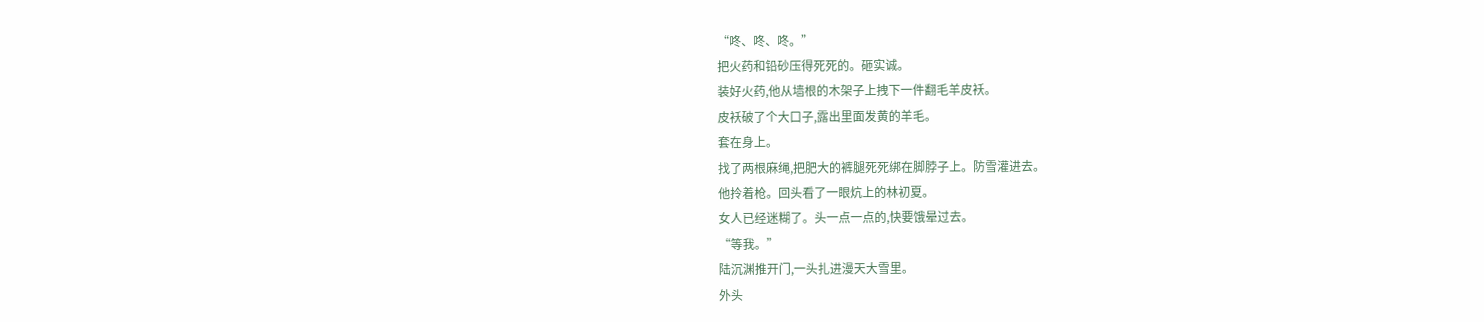“咚、咚、咚。”
把火药和铅砂压得死死的。砸实诚。
装好火药,他从墙根的木架子上拽下一件翻毛羊皮袄。
皮袄破了个大口子,露出里面发黄的羊毛。
套在身上。
找了两根麻绳,把肥大的裤腿死死绑在脚脖子上。防雪灌进去。
他拎着枪。回头看了一眼炕上的林初夏。
女人已经迷糊了。头一点一点的,快要饿晕过去。
“等我。”
陆沉渊推开门,一头扎进漫天大雪里。
外头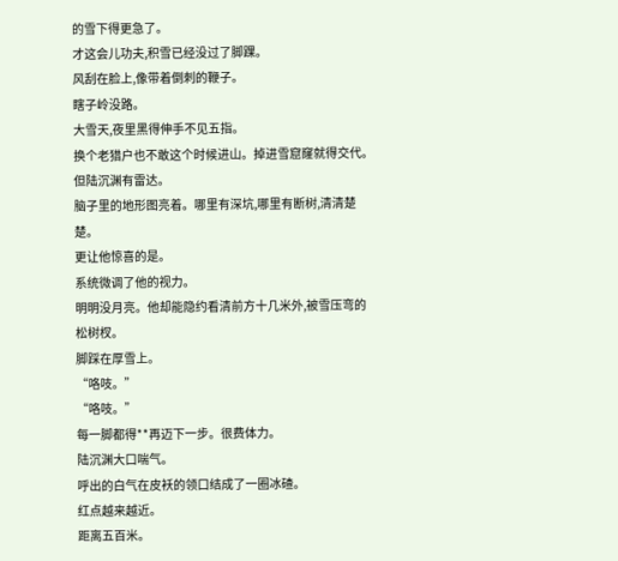的雪下得更急了。
才这会儿功夫,积雪已经没过了脚踝。
风刮在脸上,像带着倒刺的鞭子。
瞎子岭没路。
大雪天,夜里黑得伸手不见五指。
换个老猎户也不敢这个时候进山。掉进雪窟窿就得交代。
但陆沉渊有雷达。
脑子里的地形图亮着。哪里有深坑,哪里有断树,清清楚楚。
更让他惊喜的是。
系统微调了他的视力。
明明没月亮。他却能隐约看清前方十几米外,被雪压弯的松树杈。
脚踩在厚雪上。
“咯吱。”
“咯吱。”
每一脚都得**再迈下一步。很费体力。
陆沉渊大口喘气。
呼出的白气在皮袄的领口结成了一圈冰碴。
红点越来越近。
距离五百米。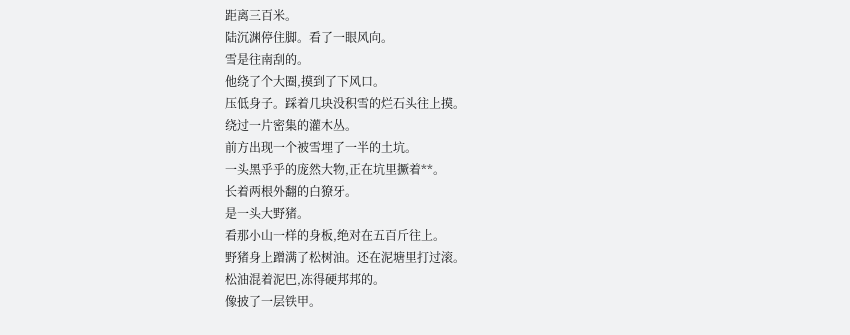距离三百米。
陆沉渊停住脚。看了一眼风向。
雪是往南刮的。
他绕了个大圈,摸到了下风口。
压低身子。踩着几块没积雪的烂石头往上摸。
绕过一片密集的灌木丛。
前方出现一个被雪埋了一半的土坑。
一头黑乎乎的庞然大物,正在坑里撅着**。
长着两根外翻的白獠牙。
是一头大野猪。
看那小山一样的身板,绝对在五百斤往上。
野猪身上蹭满了松树油。还在泥塘里打过滚。
松油混着泥巴,冻得硬邦邦的。
像披了一层铁甲。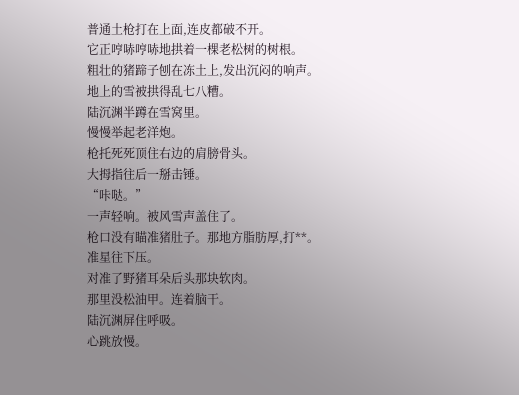普通土枪打在上面,连皮都破不开。
它正哼哧哼哧地拱着一棵老松树的树根。
粗壮的猪蹄子刨在冻土上,发出沉闷的响声。
地上的雪被拱得乱七八糟。
陆沉渊半蹲在雪窝里。
慢慢举起老洋炮。
枪托死死顶住右边的肩膀骨头。
大拇指往后一掰击锤。
“咔哒。”
一声轻响。被风雪声盖住了。
枪口没有瞄准猪肚子。那地方脂肪厚,打**。
准星往下压。
对准了野猪耳朵后头那块软肉。
那里没松油甲。连着脑干。
陆沉渊屏住呼吸。
心跳放慢。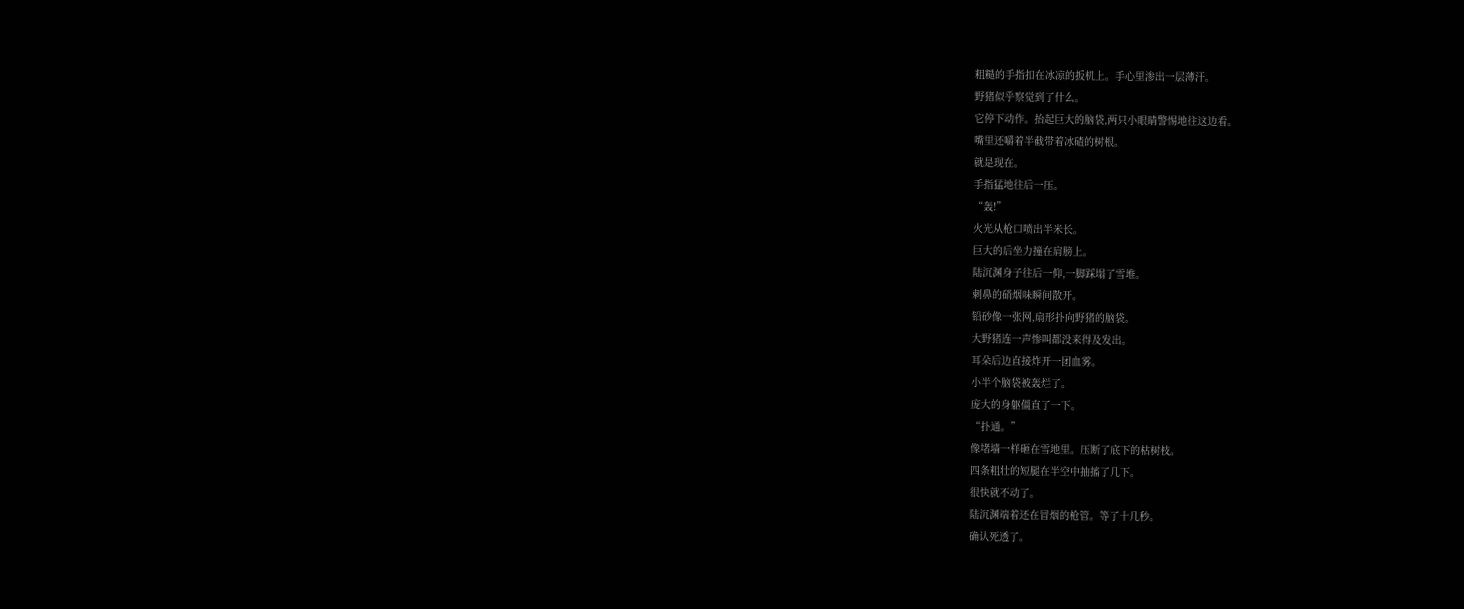粗糙的手指扣在冰凉的扳机上。手心里渗出一层薄汗。
野猪似乎察觉到了什么。
它停下动作。抬起巨大的脑袋,两只小眼睛警惕地往这边看。
嘴里还嚼着半截带着冰碴的树根。
就是现在。
手指猛地往后一压。
“轰!”
火光从枪口喷出半米长。
巨大的后坐力撞在肩膀上。
陆沉渊身子往后一仰,一脚踩塌了雪堆。
刺鼻的硝烟味瞬间散开。
铅砂像一张网,扇形扑向野猪的脑袋。
大野猪连一声惨叫都没来得及发出。
耳朵后边直接炸开一团血雾。
小半个脑袋被轰烂了。
庞大的身躯僵直了一下。
“扑通。”
像堵墙一样砸在雪地里。压断了底下的枯树枝。
四条粗壮的短腿在半空中抽搐了几下。
很快就不动了。
陆沉渊端着还在冒烟的枪管。等了十几秒。
确认死透了。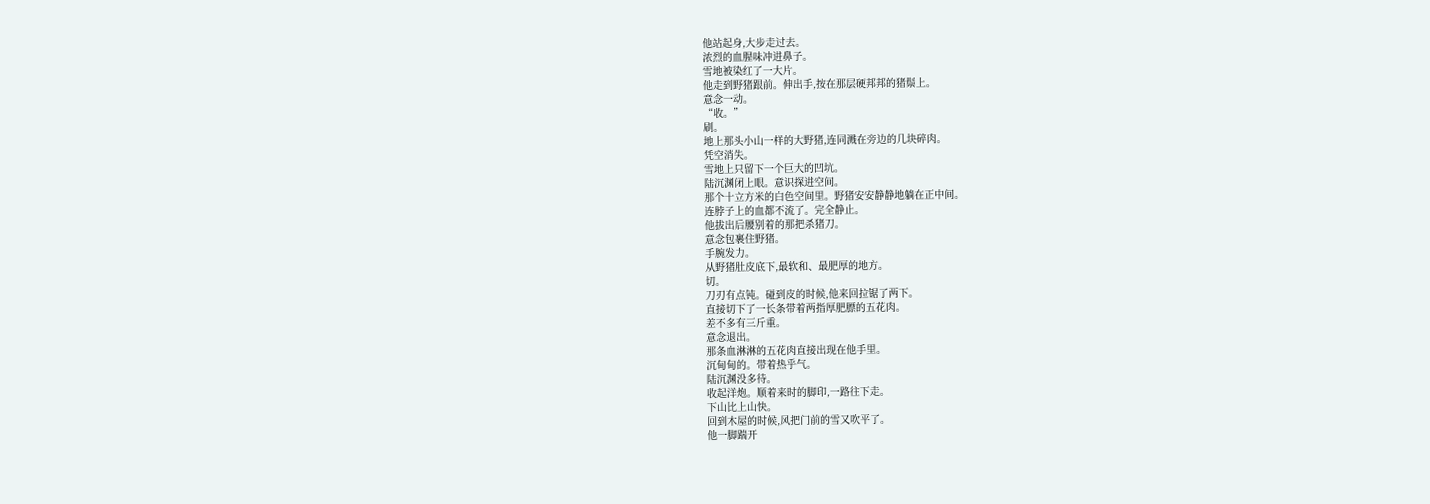他站起身,大步走过去。
浓烈的血腥味冲进鼻子。
雪地被染红了一大片。
他走到野猪跟前。伸出手,按在那层硬邦邦的猪鬃上。
意念一动。
“收。”
刷。
地上那头小山一样的大野猪,连同溅在旁边的几块碎肉。
凭空消失。
雪地上只留下一个巨大的凹坑。
陆沉渊闭上眼。意识探进空间。
那个十立方米的白色空间里。野猪安安静静地躺在正中间。
连脖子上的血都不流了。完全静止。
他拔出后腰别着的那把杀猪刀。
意念包裹住野猪。
手腕发力。
从野猪肚皮底下,最软和、最肥厚的地方。
切。
刀刃有点钝。碰到皮的时候,他来回拉锯了两下。
直接切下了一长条带着两指厚肥膘的五花肉。
差不多有三斤重。
意念退出。
那条血淋淋的五花肉直接出现在他手里。
沉甸甸的。带着热乎气。
陆沉渊没多待。
收起洋炮。顺着来时的脚印,一路往下走。
下山比上山快。
回到木屋的时候,风把门前的雪又吹平了。
他一脚踹开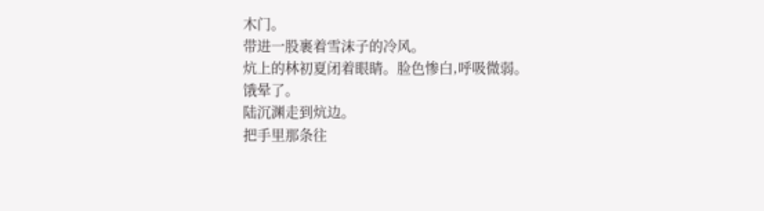木门。
带进一股裹着雪沫子的冷风。
炕上的林初夏闭着眼睛。脸色惨白,呼吸微弱。
饿晕了。
陆沉渊走到炕边。
把手里那条往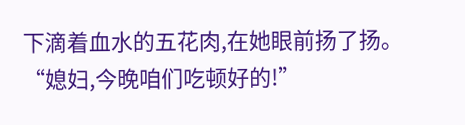下滴着血水的五花肉,在她眼前扬了扬。
“媳妇,今晚咱们吃顿好的!”